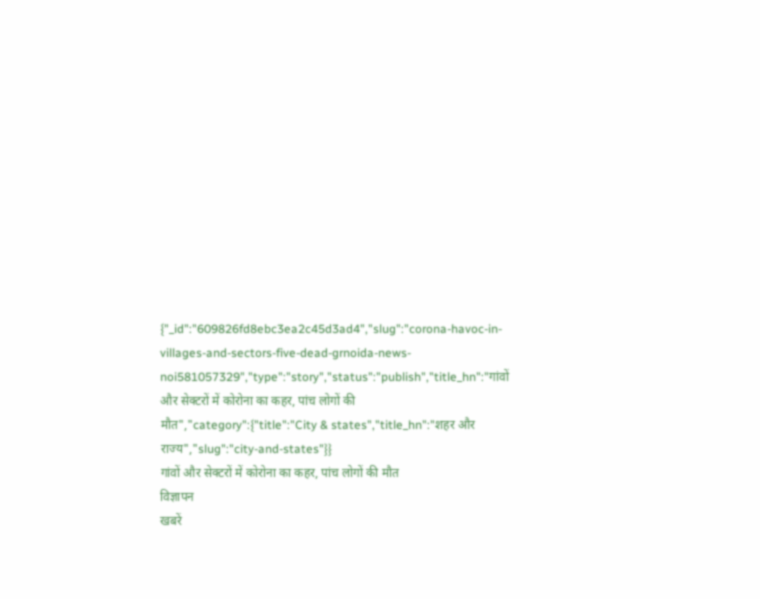{"_id":"609826fd8ebc3ea2c45d3ad4","slug":"corona-havoc-in-villages-and-sectors-five-dead-grnoida-news-noi581057329","type":"story","status":"publish","title_hn":"गांवों और सेक्टरों में कोरोना का कहर, पांच लोगों की मौत","category":{"title":"City & states","title_hn":"शहर और राज्य","slug":"city-and-states"}}
गांवों और सेक्टरों में कोरोना का कहर, पांच लोगों की मौत
विज्ञापन
खबरें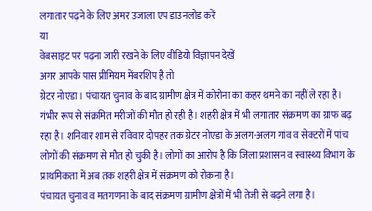लगातार पढ़ने के लिए अमर उजाला एप डाउनलोड करें
या
वेबसाइट पर पढ़ना जारी रखने के लिए वीडियो विज्ञापन देखें
अगर आपके पास प्रीमियम मेंबरशिप है तो
ग्रेटर नोएडा। पंचायत चुनाव के बाद ग्रामीण क्षेत्र में कोरोना का कहर थमने का नहीं ले रहा है। गंभीर रूप से संक्रमित मरीजों की मौत हो रही है। शहरी क्षेत्र में भी लगातार संक्रमण का ग्राफ बढ़ रहा है। शनिवार शाम से रविवार दोपहर तक ग्रेटर नोएडा के अलग-अलग गांव व सेक्टरों में पांच लोगों की संक्रमण से मौत हो चुकी है। लोगों का आरोप है कि जिला प्रशासन व स्वास्थ्य विभाग के प्राथमिकता में अब तक शहरी क्षेत्र में संक्रमण को रोकना है।
पंचायत चुनाव व मतगणना के बाद संक्रमण ग्रामीण क्षेत्रों में भी तेजी से बढ़ने लगा है।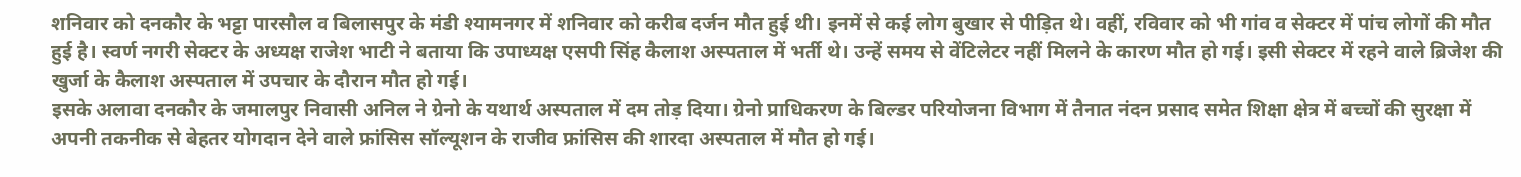शनिवार को दनकौर के भट्टा पारसौल व बिलासपुर के मंडी श्यामनगर में शनिवार को करीब दर्जन मौत हुई थी। इनमें से कई लोग बुखार से पीड़ित थे। वहीं, रविवार को भी गांव व सेक्टर में पांच लोगों की मौत हुई है। स्वर्ण नगरी सेक्टर के अध्यक्ष राजेश भाटी ने बताया कि उपाध्यक्ष एसपी सिंह कैलाश अस्पताल में भर्ती थे। उन्हें समय से वेंटिलेटर नहीं मिलने के कारण मौत हो गई। इसी सेक्टर में रहने वाले ब्रिजेश की खुर्जा के कैलाश अस्पताल में उपचार के दौरान मौत हो गई।
इसके अलावा दनकौर के जमालपुर निवासी अनिल ने ग्रेनो के यथार्थ अस्पताल में दम तोड़ दिया। ग्रेनो प्राधिकरण के बिल्डर परियोजना विभाग में तैनात नंदन प्रसाद समेत शिक्षा क्षेत्र में बच्चों की सुरक्षा में अपनी तकनीक से बेहतर योगदान देने वाले फ्रांसिस सॉल्यूशन के राजीव फ्रांसिस की शारदा अस्पताल में मौत हो गई।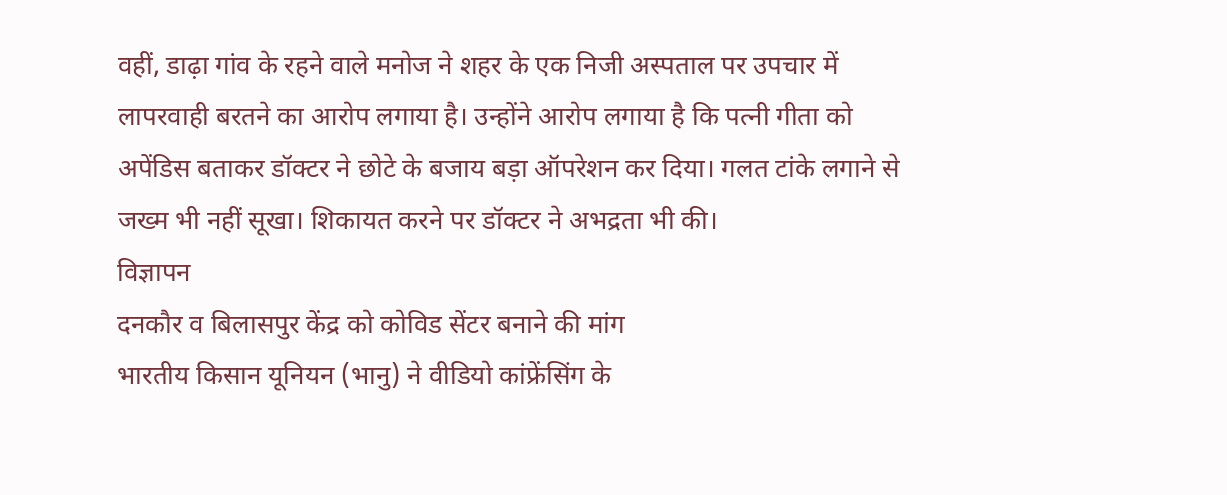वहीं, डाढ़ा गांव के रहने वाले मनोज ने शहर के एक निजी अस्पताल पर उपचार में लापरवाही बरतने का आरोप लगाया है। उन्होंने आरोप लगाया है कि पत्नी गीता को अपेंडिस बताकर डॉक्टर ने छोटे के बजाय बड़ा ऑपरेशन कर दिया। गलत टांके लगाने से जख्म भी नहीं सूखा। शिकायत करने पर डॉक्टर ने अभद्रता भी की।
विज्ञापन
दनकौर व बिलासपुर केंद्र को कोविड सेंटर बनाने की मांग
भारतीय किसान यूनियन (भानु) ने वीडियो कांफ्रेंसिंग के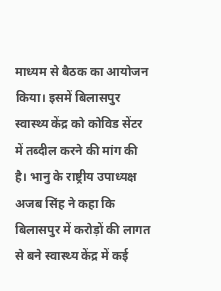माध्यम से बैठक का आयोजन किया। इसमें बिलासपुर स्वास्थ्य केंद्र को कोविड सेंटर में तब्दील करने की मांग की है। भानु के राष्ट्रीय उपाध्यक्ष अजब सिंह ने कहा कि बिलासपुर में करोड़ों की लागत से बने स्वास्थ्य केंद्र में कई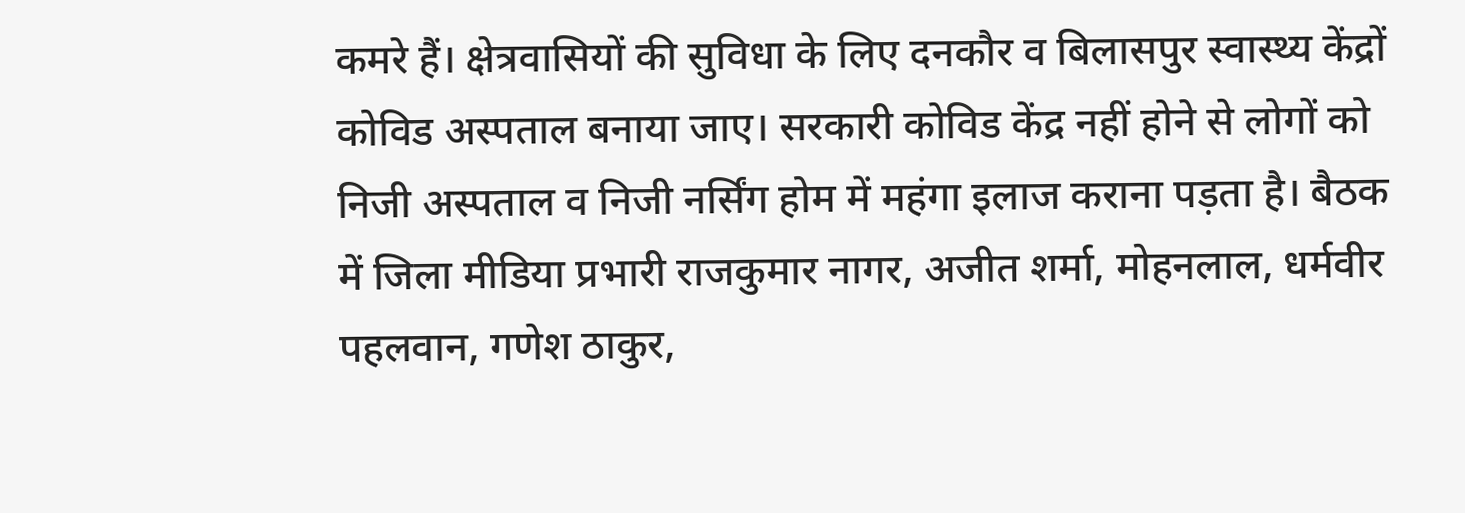कमरे हैं। क्षेत्रवासियों की सुविधा के लिए दनकौर व बिलासपुर स्वास्थ्य केंद्रों कोविड अस्पताल बनाया जाए। सरकारी कोविड केंद्र नहीं होने से लोगों को निजी अस्पताल व निजी नर्सिंग होम में महंगा इलाज कराना पड़ता है। बैठक में जिला मीडिया प्रभारी राजकुमार नागर, अजीत शर्मा, मोहनलाल, धर्मवीर पहलवान, गणेश ठाकुर,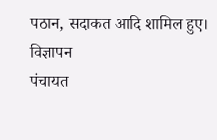पठान, सदाकत आदि शामिल हुए।
विज्ञापन
पंचायत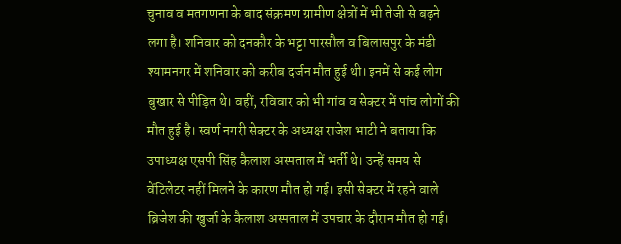चुनाव व मतगणना के बाद संक्रमण ग्रामीण क्षेत्रों में भी तेजी से बढ़ने लगा है। शनिवार को दनकौर के भट्टा पारसौल व बिलासपुर के मंडी श्यामनगर में शनिवार को करीब दर्जन मौत हुई थी। इनमें से कई लोग बुखार से पीड़ित थे। वहीं, रविवार को भी गांव व सेक्टर में पांच लोगों की मौत हुई है। स्वर्ण नगरी सेक्टर के अध्यक्ष राजेश भाटी ने बताया कि उपाध्यक्ष एसपी सिंह कैलाश अस्पताल में भर्ती थे। उन्हें समय से वेंटिलेटर नहीं मिलने के कारण मौत हो गई। इसी सेक्टर में रहने वाले ब्रिजेश की खुर्जा के कैलाश अस्पताल में उपचार के दौरान मौत हो गई।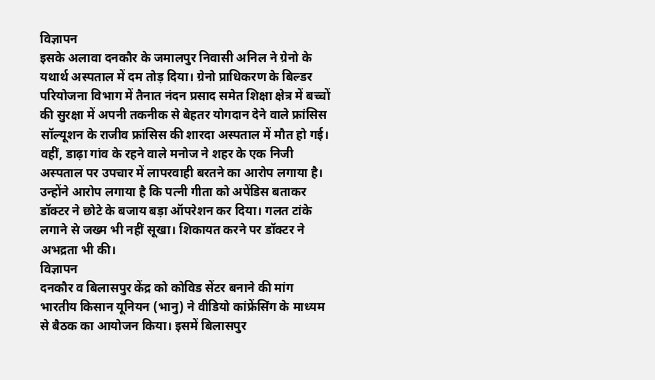विज्ञापन
इसके अलावा दनकौर के जमालपुर निवासी अनिल ने ग्रेनो के यथार्थ अस्पताल में दम तोड़ दिया। ग्रेनो प्राधिकरण के बिल्डर परियोजना विभाग में तैनात नंदन प्रसाद समेत शिक्षा क्षेत्र में बच्चों की सुरक्षा में अपनी तकनीक से बेहतर योगदान देने वाले फ्रांसिस सॉल्यूशन के राजीव फ्रांसिस की शारदा अस्पताल में मौत हो गई। वहीं, डाढ़ा गांव के रहने वाले मनोज ने शहर के एक निजी अस्पताल पर उपचार में लापरवाही बरतने का आरोप लगाया है। उन्होंने आरोप लगाया है कि पत्नी गीता को अपेंडिस बताकर डॉक्टर ने छोटे के बजाय बड़ा ऑपरेशन कर दिया। गलत टांके लगाने से जख्म भी नहीं सूखा। शिकायत करने पर डॉक्टर ने अभद्रता भी की।
विज्ञापन
दनकौर व बिलासपुर केंद्र को कोविड सेंटर बनाने की मांग
भारतीय किसान यूनियन (भानु) ने वीडियो कांफ्रेंसिंग के माध्यम से बैठक का आयोजन किया। इसमें बिलासपुर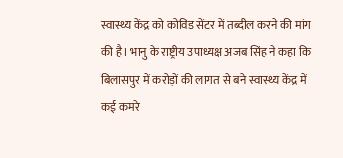स्वास्थ्य केंद्र को कोविड सेंटर में तब्दील करने की मांग की है। भानु के राष्ट्रीय उपाध्यक्ष अजब सिंह ने कहा कि बिलासपुर में करोड़ों की लागत से बने स्वास्थ्य केंद्र में कई कमरे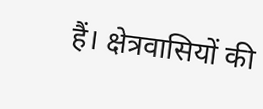हैं। क्षेत्रवासियों की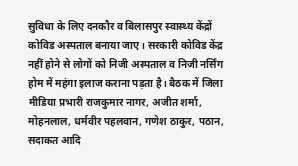सुविधा के लिए दनकौर व बिलासपुर स्वास्थ्य केंद्रों कोविड अस्पताल बनाया जाए। सरकारी कोविड केंद्र नहीं होने से लोगों को निजी अस्पताल व निजी नर्सिंग होम में महंगा इलाज कराना पड़ता है। बैठक में जिला मीडिया प्रभारी राजकुमार नागर, अजीत शर्मा, मोहनलाल, धर्मवीर पहलवान, गणेश ठाकुर, पठान, सदाकत आदि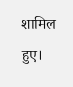शामिल हुए।